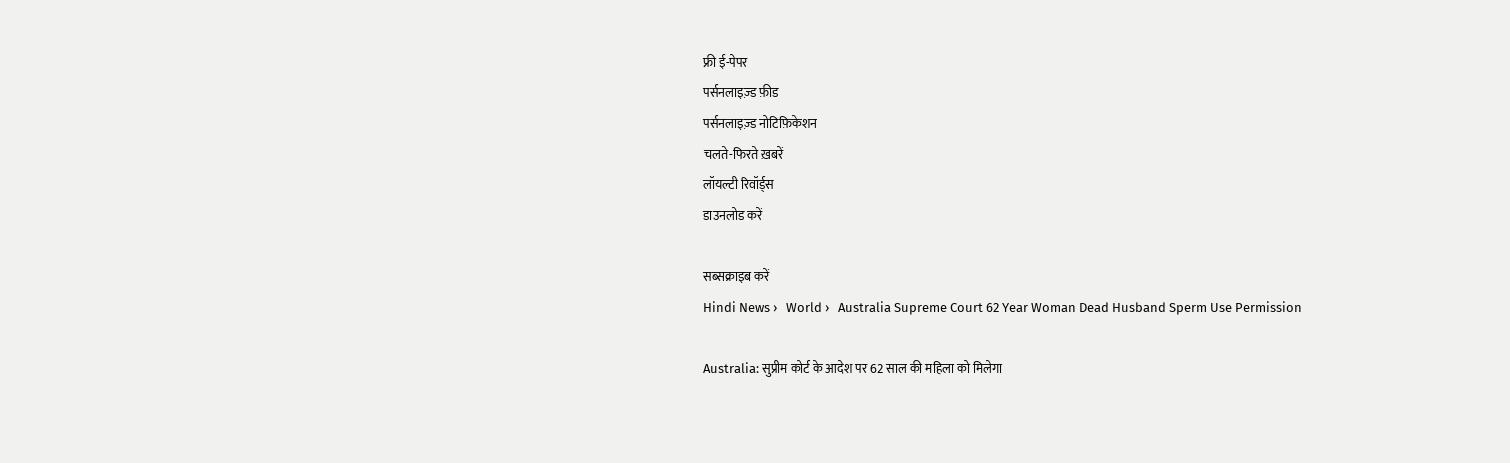फ्री ई-पेपर
पर्सनलाइज़्ड फ़ीड
पर्सनलाइज़्ड नोटिफ़िकेशन
चलते-फिरते ख़बरें
लॉयल्टी रिवॉर्ड्स
डाउनलोड करें

सब्सक्राइब करें
Hindi News ›   World ›   Australia Supreme Court 62 Year Woman Dead Husband Sperm Use Permission

Australia: सुप्रीम कोर्ट के आदेश पर 62 साल की महिला को मिलेगा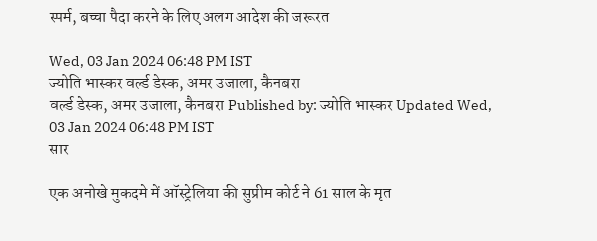स्पर्म, बच्चा पैदा करने के लिए अलग आदेश की जरूरत

Wed, 03 Jan 2024 06:48 PM IST
ज्योति भास्कर वर्ल्ड डेस्क, अमर उजाला, कैनबरा
वर्ल्ड डेस्क, अमर उजाला, कैनबरा Published by: ज्योति भास्कर Updated Wed, 03 Jan 2024 06:48 PM IST
सार

एक अनोखे मुकदमे में ऑस्ट्रेलिया की सुप्रीम कोर्ट ने 61 साल के मृत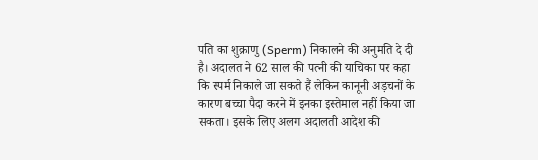पति का शुक्राणु (Sperm) निकालने की अनुमति दे दी है। अदालत ने 62 साल की पत्नी की याचिका पर कहा कि स्पर्म निकाले जा सकते हैं लेकिन कानूनी अड़चनों के कारण बच्चा पैदा करने में इनका इस्तेमाल नहीं किया जा सकता। इसके लिए अलग अदालती आदेश की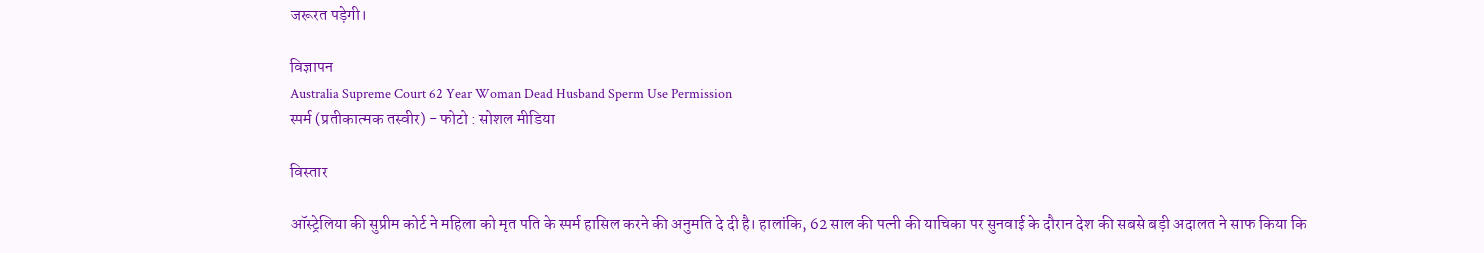जरूरत पड़ेगी।

विज्ञापन
Australia Supreme Court 62 Year Woman Dead Husband Sperm Use Permission
स्पर्म (प्रतीकात्मक तस्वीर) - फोटो : सोशल मीडिया

विस्तार

ऑस्ट्रेलिया की सुप्रीम कोर्ट ने महिला को मृत पति के स्पर्म हासिल करने की अनुमति दे दी है। हालांकि, 62 साल की पत्नी की याचिका पर सुनवाई के दौरान देश की सबसे बड़ी अदालत ने साफ किया कि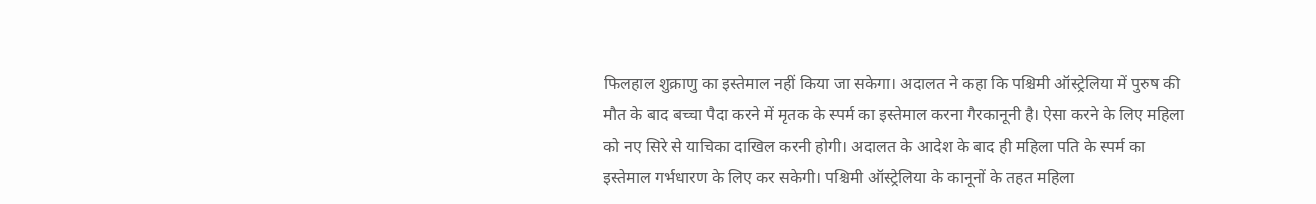फिलहाल शुक्राणु का इस्तेमाल नहीं किया जा सकेगा। अदालत ने कहा कि पश्चिमी ऑस्ट्रेलिया में पुरुष की मौत के बाद बच्चा पैदा करने में मृतक के स्पर्म का इस्तेमाल करना गैरकानूनी है। ऐसा करने के लिए महिला को नए सिरे से याचिका दाखिल करनी होगी। अदालत के आदेश के बाद ही महिला पति के स्पर्म का इस्तेमाल गर्भधारण के लिए कर सकेगी। पश्चिमी ऑस्ट्रेलिया के कानूनों के तहत महिला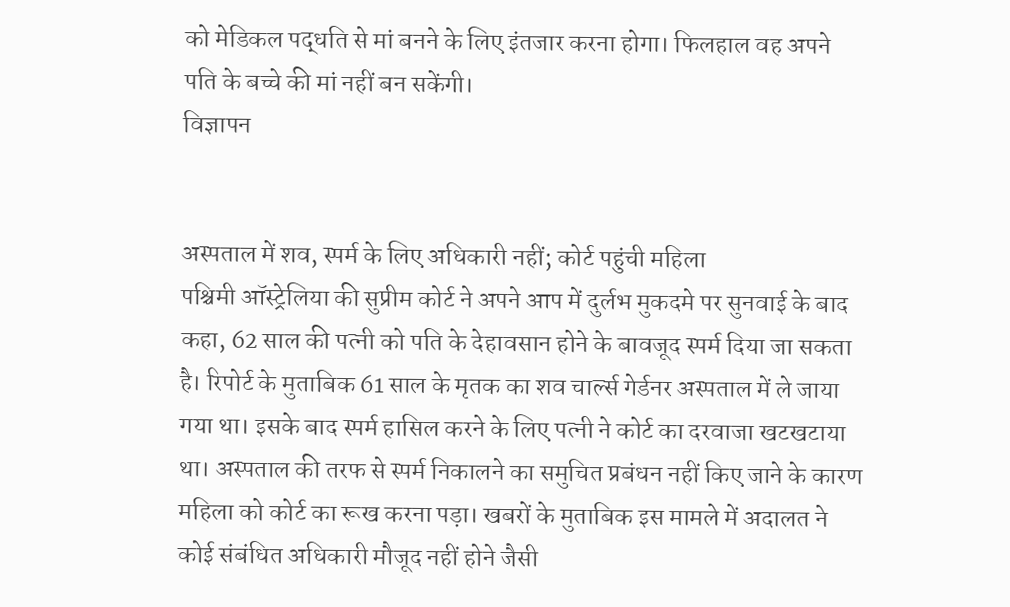को मेडिकल पद्धति से मां बनने के लिए इंतजार करना होगा। फिलहाल वह अपने पति के बच्चे की मां नहीं बन सकेंगी।
विज्ञापन


अस्पताल में शव, स्पर्म के लिए अधिकारी नहीं; कोर्ट पहुंची महिला
पश्चिमी ऑस्ट्रेलिया की सुप्रीम कोर्ट ने अपने आप में दुर्लभ मुकदमे पर सुनवाई के बाद कहा, 62 साल की पत्नी को पति के देहावसान होने के बावजूद स्पर्म दिया जा सकता है। रिपोर्ट के मुताबिक 61 साल के मृतक का शव चार्ल्स गेर्डनर अस्पताल में ले जाया गया था। इसके बाद स्पर्म हासिल करने के लिए पत्नी ने कोर्ट का दरवाजा खटखटाया था। अस्पताल की तरफ से स्पर्म निकालने का समुचित प्रबंधन नहीं किए जाने के कारण महिला को कोर्ट का रूख करना पड़ा। खबरों के मुताबिक इस मामले में अदालत ने कोई संबंधित अधिकारी मौजूद नहीं होने जैसी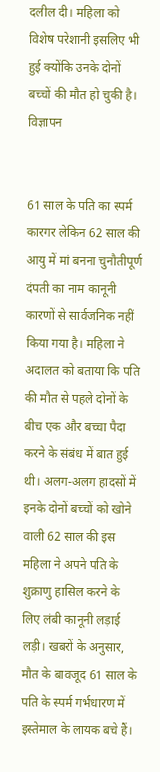दलील दी। महिला को विशेष परेशानी इसलिए भी हुई क्योंकि उनके दोनों बच्चों की मौत हो चुकी है।
विज्ञापन


61 साल के पति का स्पर्म कारगर लेकिन 62 साल की आयु में मां बनना चुनौतीपूर्ण
दंपती का नाम कानूनी कारणों से सार्वजनिक नहीं किया गया है। महिला ने अदालत को बताया कि पति की मौत से पहले दोनों के बीच एक और बच्चा पैदा करने के संबंध में बात हुई थी। अलग-अलग हादसों में इनके दोनों बच्चों को खोने वाली 62 साल की इस महिला ने अपने पति के शुक्राणु हासिल करने के लिए लंबी कानूनी लड़ाई लड़ी। खबरों के अनुसार, मौत के बावजूद 61 साल के पति के स्पर्म गर्भधारण में इस्तेमाल के लायक बचे हैं।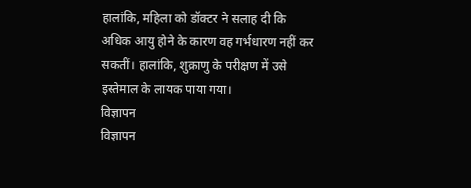हालांकि, महिला को डॉक्टर ने सलाह दी कि अधिक आयु होने के कारण वह गर्भधारण नहीं कर सकतीं। हालांकि, शुक्राणु के परीक्षण में उसे इस्तेमाल के लायक पाया गया।
विज्ञापन
विज्ञापन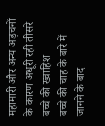महामारी और अन्य अड़चनों के कारण अधूरी रही तीसरे बच्चे की ख्वाहिश
बच्चे की चाह के बारे में जानने के बाद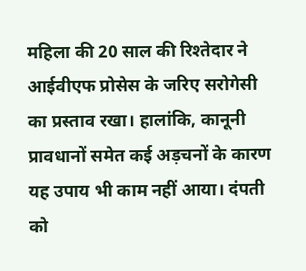महिला की 20 साल की रिश्तेदार ने आईवीएफ प्रोसेस के जरिए सरोगेसी का प्रस्ताव रखा। हालांकि, कानूनी प्रावधानों समेत कई अड़चनों के कारण यह उपाय भी काम नहीं आया। दंपती को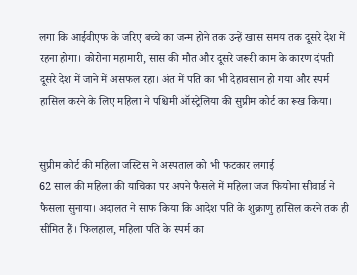लगा कि आईवीएफ के जरिए बच्चे का जन्म होने तक उन्हें खास समय तक दूसरे देश में रहना होगा। कोरोना महामारी, सास की मौत और दूसरे जरूरी काम के कारण दंपती दूसरे देश में जाने में असफल रहा। अंत में पति का भी देहावसान हो गया और स्पर्म हासिल करने के लिए महिला ने पश्चिमी ऑस्ट्रेलिया की सुप्रीम कोर्ट का रूख किया।


सुप्रीम कोर्ट की महिला जस्टिस ने अस्पताल को भी फटकार लगाई
62 साल की महिला की याचिका पर अपने फैसले में महिला जज फियोना सीवार्ड ने फैसला सुनाया। अदालत ने साफ किया कि आदेश पति के शुक्राणु हासिल करने तक ही सीमित हैं। फिलहाल, महिला पति के स्पर्म का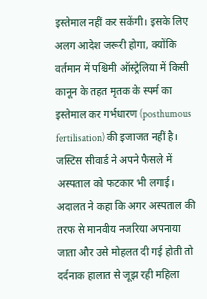इस्तेमाल नहीं कर सकेंगी। इसके लिए अलग आदेश जरूरी होगा, क्योंकि वर्तमान में पश्चिमी ऑस्ट्रेलिया में किसी कानून के तहत मृतक के स्पर्म का इस्तेमाल कर गर्भधारण (posthumous fertilisation) की इजाजत नहीं है। जस्टिस सीवार्ड ने अपने फैसले में अस्पताल को फटकार भी लगाई। अदालत ने कहा कि अगर अस्पताल की तरफ से मानवीय नजरिया अपनाया जाता और उसे मोहलत दी गई होती तो दर्दनाक हालात से जूझ रही महिला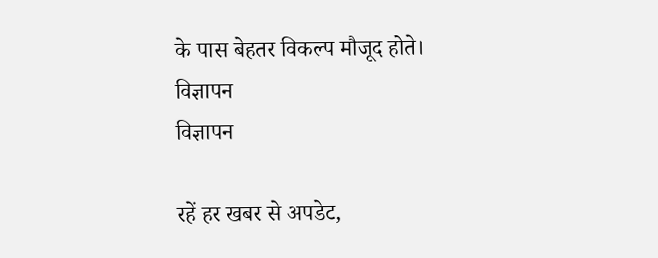के पास बेहतर विकल्प मौजूद होते।
विज्ञापन
विज्ञापन

रहें हर खबर से अपडेट,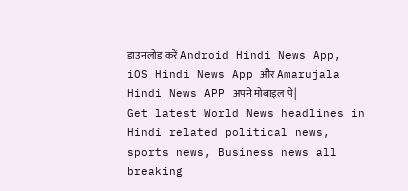डाउनलोड करें Android Hindi News App, iOS Hindi News App और Amarujala Hindi News APP अपने मोबाइल पे|
Get latest World News headlines in Hindi related political news, sports news, Business news all breaking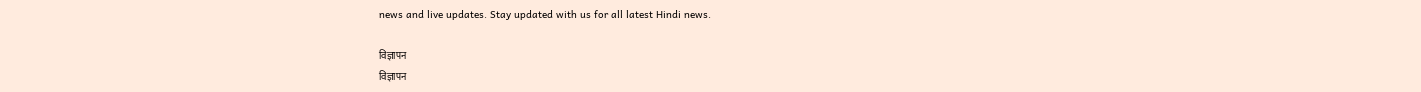news and live updates. Stay updated with us for all latest Hindi news.

विज्ञापन
विज्ञापन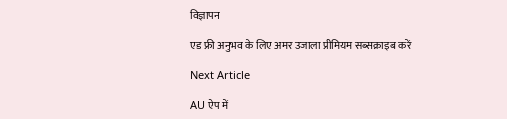विज्ञापन

एड फ्री अनुभव के लिए अमर उजाला प्रीमियम सब्सक्राइब करें

Next Article

AU ऐप में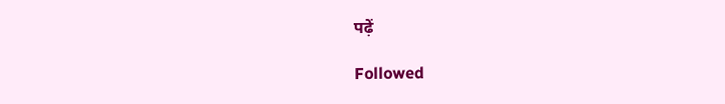पढ़ें

Followed